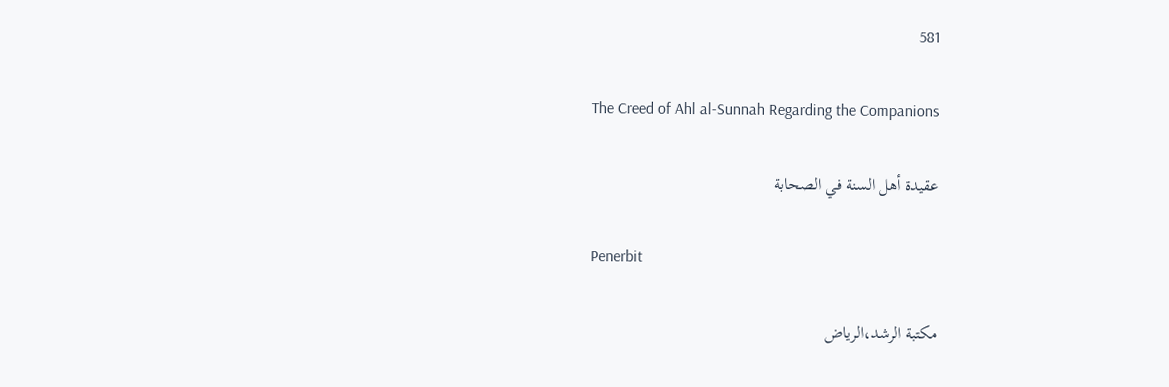581

The Creed of Ahl al-Sunnah Regarding the Companions

عقيدة أهل السنة في الصحابة

Penerbit

مكتبة الرشد،الرياض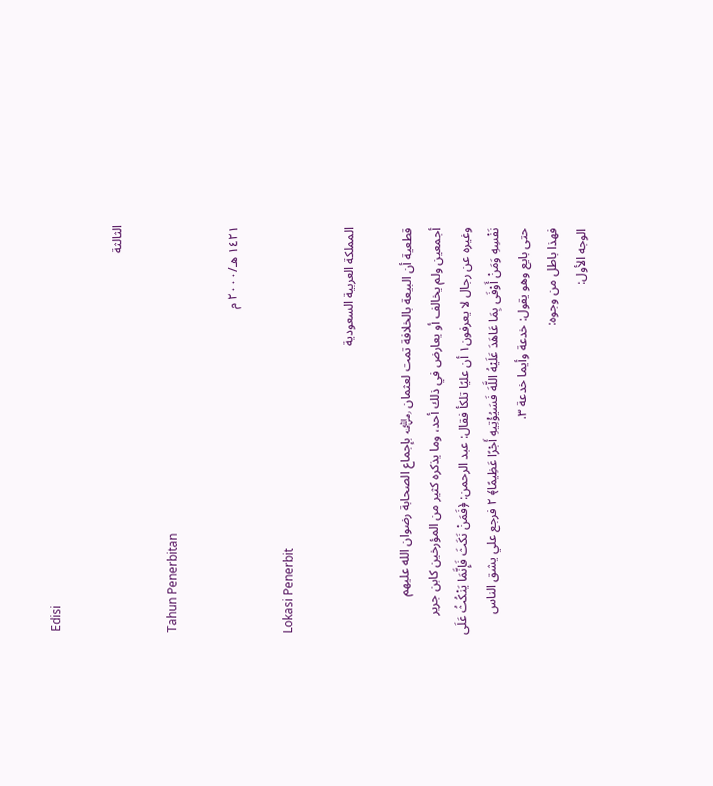Edisi

الثالثة

Tahun Penerbitan

١٤٢١ هـ/٢٠٠٠ م

Lokasi Penerbit

المملكة العربية السعودية

قطعية أن البيعة بالخلافة تمت لعثمان ﵁ بإجماع الصحابة رضوان الله عليهم أجمعين ولم يخالف أو يعارض في ذلك أحد، وما يذكره كثير من المؤرخين كابن جرير وغيره عن رجال لا يعرفون١ أن عليًا تلكأ فقال: عبد الرحمن: ﴿فَمَنْ نَكَثَ فَإِنَّمَا يَنْكُثُ عَلَى نَفْسِهِ وَمَنْ أَوْفَى بِمَا عَاهَدَ عَلَيْهُ اللَّهَ فَسَيُؤْتِيهِ أَجْرًا عَظِيمًا﴾ ٢ فرجع علي يشق الناس حتى بايع وهو يقول: خدعة وأيما خدعة ٣.
فهذا باطل من وجوه:
الوجه الأول: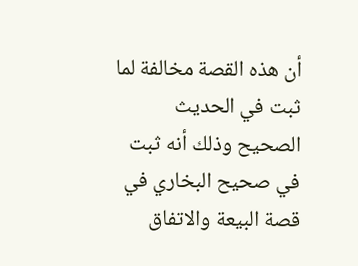أن هذه القصة مخالفة لما ثبت في الحديث الصحيح وذلك أنه ثبت في صحيح البخاري في قصة البيعة والاتفاق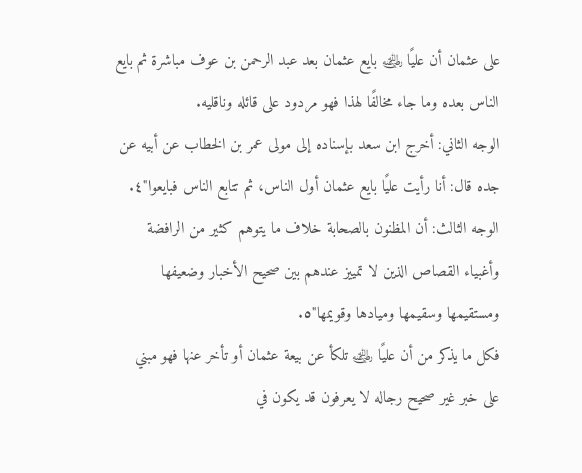على عثمان أن عليًا ﵁ بايع عثمان بعد عبد الرحمن بن عوف مباشرة ثم بايع الناس بعده وما جاء مخالفًا لهذا فهو مردود على قائله وناقليه.
الوجه الثاني: أخرج ابن سعد بإسناده إلى مولى عمر بن الخطاب عن أبيه عن جده قال: أنا رأيت عليًا بايع عثمان أول الناس، ثم تتابع الناس فبايعوا"٤.
الوجه الثالث: أن المظنون بالصحابة خلاف ما يتوهم كثير من الرافضة وأغبياء القصاص الذين لا تمييز عندهم بين صحيح الأخبار وضعيفها ومستقيمها وسقيمها وميادها وقويمها"٥.
فكل ما يذكر من أن عليًا ﵁ تلكأ عن بيعة عثمان أو تأخر عنها فهو مبني على خبر غير صحيح رجاله لا يعرفون قد يكون في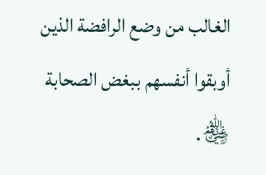الغالب من وضع الرافضة الذين أوبقوا أنفسهم ببغض الصحابة ﵃.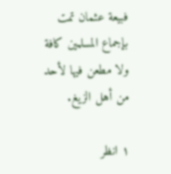فبيعة عثمان تمت بإجماع المسلمين كافة ولا مطعن فيها لأحد من أهل الزيغ.

١ انظر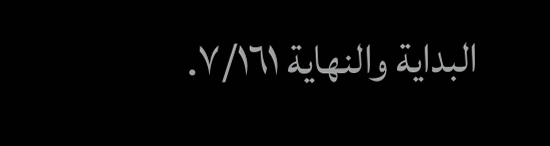البداية والنهاية ٧/١٦١.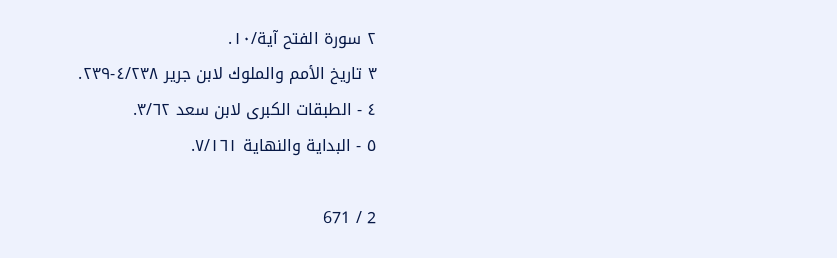٢ سورة الفتح آية/١٠.
٣ تاريخ الأمم والملوك لابن جرير ٤/٢٣٨-٢٣٩.
٤ - الطبقات الكبرى لابن سعد ٣/٦٢.
٥ - البداية والنهاية ٧/١٦١.

2 / 671